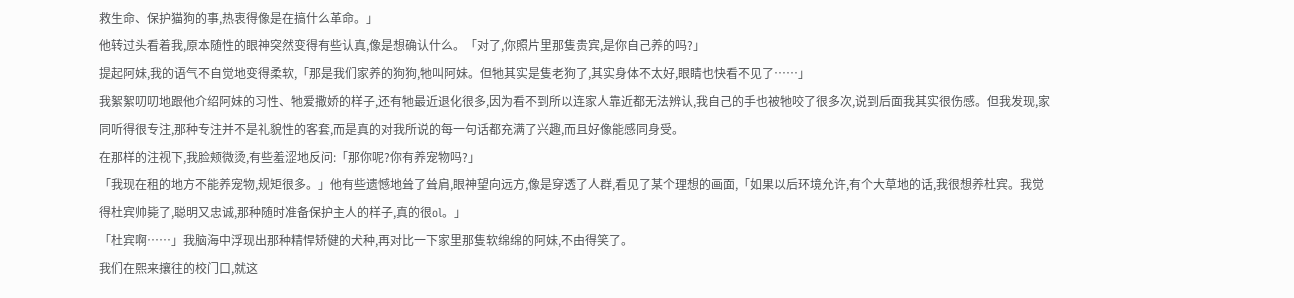救生命、保护猫狗的事,热衷得像是在搞什么革命。」
他转过头看着我,原本随性的眼神突然变得有些认真,像是想确认什么。「对了,你照片里那隻贵宾,是你自己养的吗?」
提起阿妹,我的语气不自觉地变得柔软,「那是我们家养的狗狗,牠叫阿妹。但牠其实是隻老狗了,其实身体不太好,眼睛也快看不见了……」
我絮絮叨叨地跟他介绍阿妹的习性、牠爱撒娇的样子,还有牠最近退化很多,因为看不到所以连家人靠近都无法辨认,我自己的手也被牠咬了很多次,说到后面我其实很伤感。但我发现,家同听得很专注,那种专注并不是礼貌性的客套,而是真的对我所说的每一句话都充满了兴趣,而且好像能感同身受。
在那样的注视下,我脸颊微烫,有些羞涩地反问:「那你呢?你有养宠物吗?」
「我现在租的地方不能养宠物,规矩很多。」他有些遗憾地耸了耸肩,眼神望向远方,像是穿透了人群,看见了某个理想的画面,「如果以后环境允许,有个大草地的话,我很想养杜宾。我觉得杜宾帅毙了,聪明又忠诚,那种随时准备保护主人的样子,真的很ol。」
「杜宾啊……」我脑海中浮现出那种精悍矫健的犬种,再对比一下家里那隻软绵绵的阿妹,不由得笑了。
我们在熙来攘往的校门口,就这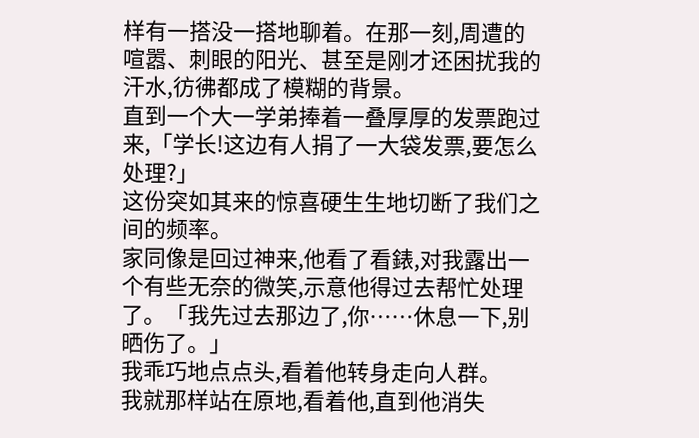样有一搭没一搭地聊着。在那一刻,周遭的喧嚣、刺眼的阳光、甚至是刚才还困扰我的汗水,彷彿都成了模糊的背景。
直到一个大一学弟捧着一叠厚厚的发票跑过来,「学长!这边有人捐了一大袋发票,要怎么处理?」
这份突如其来的惊喜硬生生地切断了我们之间的频率。
家同像是回过神来,他看了看錶,对我露出一个有些无奈的微笑,示意他得过去帮忙处理了。「我先过去那边了,你……休息一下,别晒伤了。」
我乖巧地点点头,看着他转身走向人群。
我就那样站在原地,看着他,直到他消失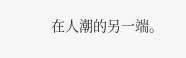在人潮的另一端。